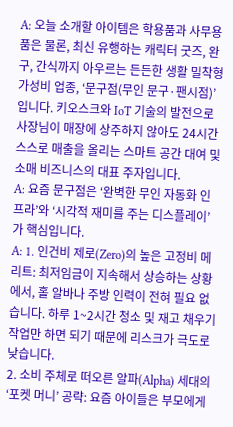A: 오늘 소개할 아이템은 학용품과 사무용품은 물론, 최신 유행하는 캐릭터 굿즈, 완구, 간식까지 아우르는 든든한 생활 밀착형 가성비 업종, ‘문구점(무인 문구·팬시점)’입니다. 키오스크와 IoT 기술의 발전으로 사장님이 매장에 상주하지 않아도 24시간 스스로 매출을 올리는 스마트 공간 대여 및 소매 비즈니스의 대표 주자입니다.
A: 요즘 문구점은 ‘완벽한 무인 자동화 인프라’와 ‘시각적 재미를 주는 디스플레이’가 핵심입니다.
A: 1. 인건비 제로(Zero)의 높은 고정비 메리트: 최저임금이 지속해서 상승하는 상황에서, 홀 알바나 주방 인력이 전혀 필요 없습니다. 하루 1~2시간 청소 및 재고 채우기 작업만 하면 되기 때문에 리스크가 극도로 낮습니다.
2. 소비 주체로 떠오른 알파(Alpha) 세대의 ‘포켓 머니’ 공략: 요즘 아이들은 부모에게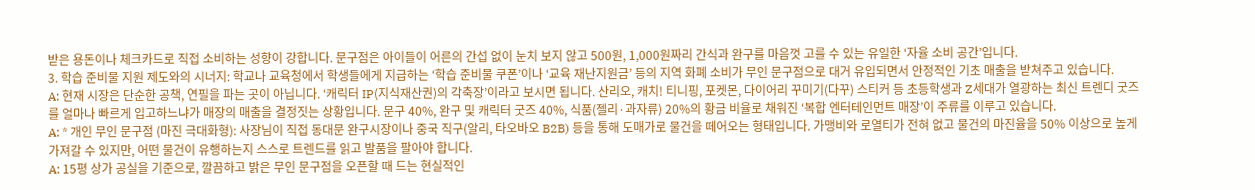받은 용돈이나 체크카드로 직접 소비하는 성향이 강합니다. 문구점은 아이들이 어른의 간섭 없이 눈치 보지 않고 500원, 1,000원짜리 간식과 완구를 마음껏 고를 수 있는 유일한 ‘자율 소비 공간’입니다.
3. 학습 준비물 지원 제도와의 시너지: 학교나 교육청에서 학생들에게 지급하는 ‘학습 준비물 쿠폰’이나 ‘교육 재난지원금’ 등의 지역 화폐 소비가 무인 문구점으로 대거 유입되면서 안정적인 기초 매출을 받쳐주고 있습니다.
A: 현재 시장은 단순한 공책, 연필을 파는 곳이 아닙니다. ‘캐릭터 IP(지식재산권)의 각축장’이라고 보시면 됩니다. 산리오, 캐치! 티니핑, 포켓몬, 다이어리 꾸미기(다꾸) 스티커 등 초등학생과 Z세대가 열광하는 최신 트렌디 굿즈를 얼마나 빠르게 입고하느냐가 매장의 매출을 결정짓는 상황입니다. 문구 40%, 완구 및 캐릭터 굿즈 40%, 식품(젤리·과자류) 20%의 황금 비율로 채워진 ‘복합 엔터테인먼트 매장’이 주류를 이루고 있습니다.
A: * 개인 무인 문구점 (마진 극대화형): 사장님이 직접 동대문 완구시장이나 중국 직구(알리, 타오바오 B2B) 등을 통해 도매가로 물건을 떼어오는 형태입니다. 가맹비와 로열티가 전혀 없고 물건의 마진율을 50% 이상으로 높게 가져갈 수 있지만, 어떤 물건이 유행하는지 스스로 트렌드를 읽고 발품을 팔아야 합니다.
A: 15평 상가 공실을 기준으로, 깔끔하고 밝은 무인 문구점을 오픈할 때 드는 현실적인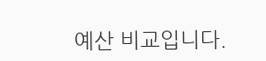예산 비교입니다.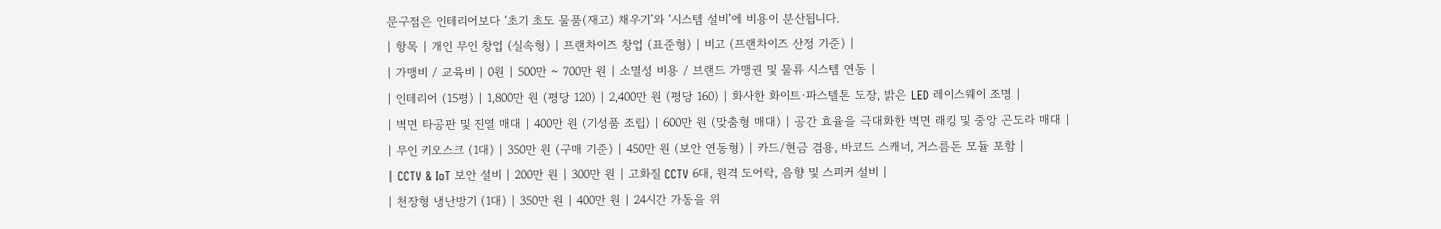문구점은 인테리어보다 ‘초기 초도 물품(재고) 채우기’와 ‘시스템 설비’에 비용이 분산됩니다.
| 항목 | 개인 무인 창업 (실속형) | 프랜차이즈 창업 (표준형) | 비고 (프랜차이즈 산정 기준) |
| 가맹비 / 교육비 | 0원 | 500만 ~ 700만 원 | 소멸성 비용 / 브랜드 가맹권 및 물류 시스템 연동 |
| 인테리어 (15평) | 1,800만 원 (평당 120) | 2,400만 원 (평당 160) | 화사한 화이트·파스텔톤 도장, 밝은 LED 레이스웨이 조명 |
| 벽면 타공판 및 진열 매대 | 400만 원 (기성품 조립) | 600만 원 (맞춤형 매대) | 공간 효율을 극대화한 벽면 래킹 및 중앙 곤도라 매대 |
| 무인 키오스크 (1대) | 350만 원 (구매 기준) | 450만 원 (보안 연동형) | 카드/현금 겸용, 바코드 스캐너, 거스름돈 모듈 포함 |
| CCTV & IoT 보안 설비 | 200만 원 | 300만 원 | 고화질 CCTV 6대, 원격 도어락, 음향 및 스피커 설비 |
| 천장형 냉난방기 (1대) | 350만 원 | 400만 원 | 24시간 가동을 위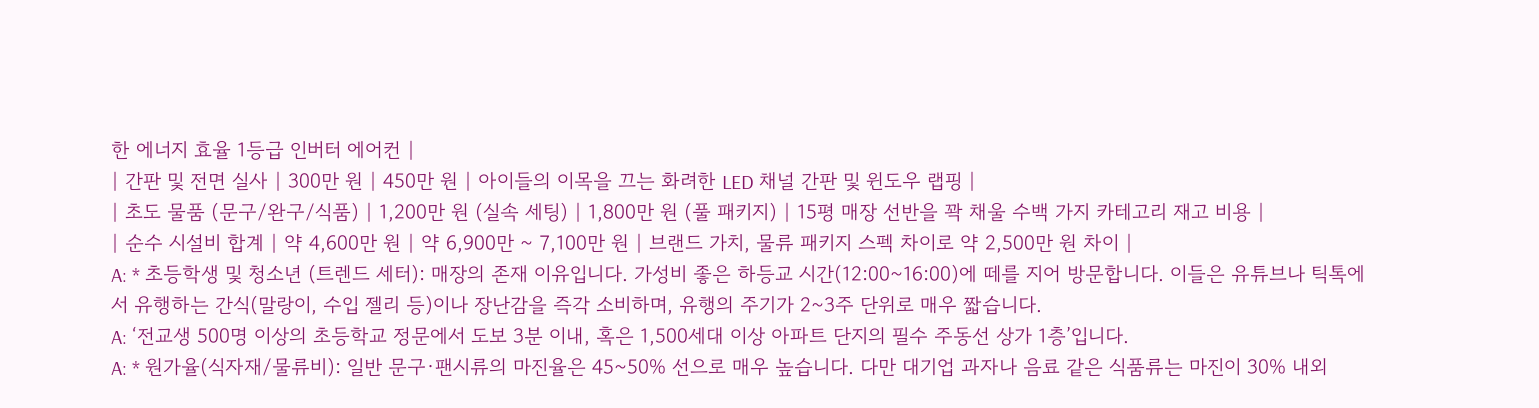한 에너지 효율 1등급 인버터 에어컨 |
| 간판 및 전면 실사 | 300만 원 | 450만 원 | 아이들의 이목을 끄는 화려한 LED 채널 간판 및 윈도우 랩핑 |
| 초도 물품 (문구/완구/식품) | 1,200만 원 (실속 세팅) | 1,800만 원 (풀 패키지) | 15평 매장 선반을 꽉 채울 수백 가지 카테고리 재고 비용 |
| 순수 시설비 합계 | 약 4,600만 원 | 약 6,900만 ~ 7,100만 원 | 브랜드 가치, 물류 패키지 스펙 차이로 약 2,500만 원 차이 |
A: * 초등학생 및 청소년 (트렌드 세터): 매장의 존재 이유입니다. 가성비 좋은 하등교 시간(12:00~16:00)에 떼를 지어 방문합니다. 이들은 유튜브나 틱톡에서 유행하는 간식(말랑이, 수입 젤리 등)이나 장난감을 즉각 소비하며, 유행의 주기가 2~3주 단위로 매우 짧습니다.
A: ‘전교생 500명 이상의 초등학교 정문에서 도보 3분 이내, 혹은 1,500세대 이상 아파트 단지의 필수 주동선 상가 1층’입니다.
A: * 원가율(식자재/물류비): 일반 문구·팬시류의 마진율은 45~50% 선으로 매우 높습니다. 다만 대기업 과자나 음료 같은 식품류는 마진이 30% 내외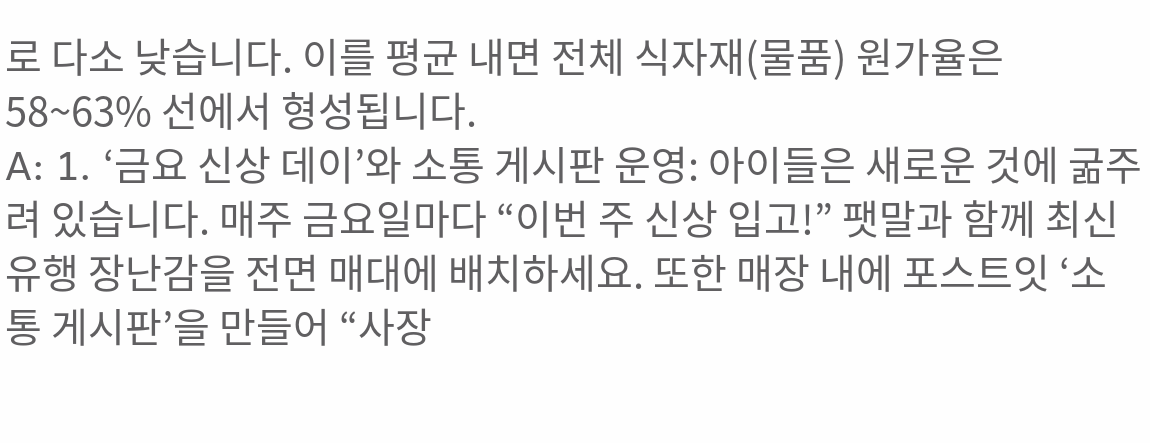로 다소 낮습니다. 이를 평균 내면 전체 식자재(물품) 원가율은 58~63% 선에서 형성됩니다.
A: 1. ‘금요 신상 데이’와 소통 게시판 운영: 아이들은 새로운 것에 굶주려 있습니다. 매주 금요일마다 “이번 주 신상 입고!” 팻말과 함께 최신 유행 장난감을 전면 매대에 배치하세요. 또한 매장 내에 포스트잇 ‘소통 게시판’을 만들어 “사장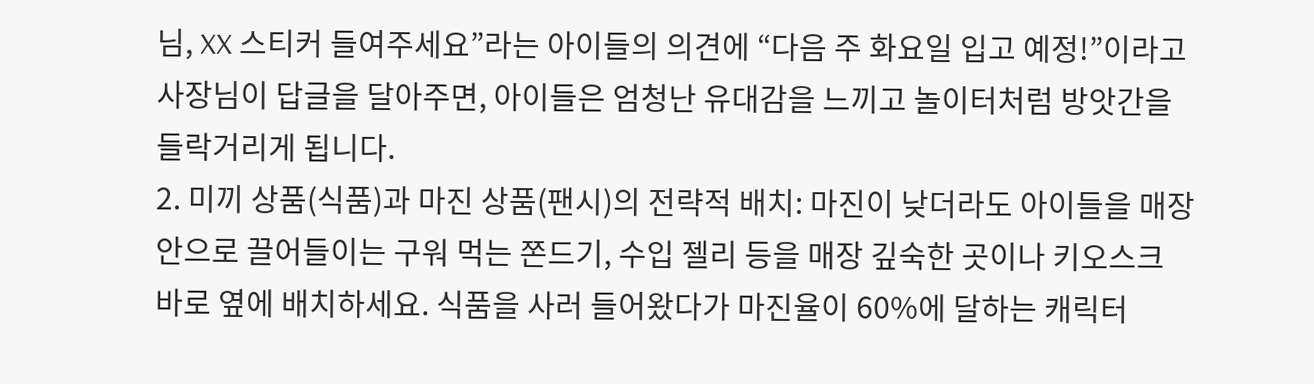님, XX 스티커 들여주세요”라는 아이들의 의견에 “다음 주 화요일 입고 예정!”이라고 사장님이 답글을 달아주면, 아이들은 엄청난 유대감을 느끼고 놀이터처럼 방앗간을 들락거리게 됩니다.
2. 미끼 상품(식품)과 마진 상품(팬시)의 전략적 배치: 마진이 낮더라도 아이들을 매장 안으로 끌어들이는 구워 먹는 쫀드기, 수입 젤리 등을 매장 깊숙한 곳이나 키오스크 바로 옆에 배치하세요. 식품을 사러 들어왔다가 마진율이 60%에 달하는 캐릭터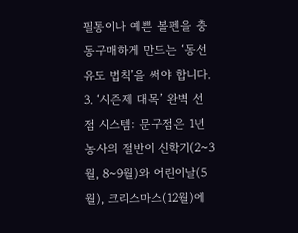필통이나 예쁜 볼펜을 충동구매하게 만드는 ‘동선 유도 법칙’을 써야 합니다.
3. ‘시즌제 대목’ 완벽 선점 시스템: 문구점은 1년 농사의 절반이 신학기(2~3월, 8~9월)와 어린이날(5월), 크리스마스(12월)에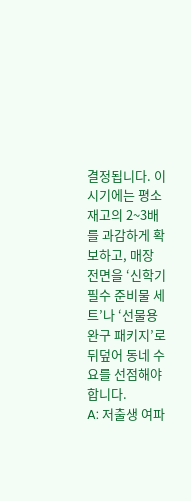결정됩니다. 이 시기에는 평소 재고의 2~3배를 과감하게 확보하고, 매장 전면을 ‘신학기 필수 준비물 세트’나 ‘선물용 완구 패키지’로 뒤덮어 동네 수요를 선점해야 합니다.
A: 저출생 여파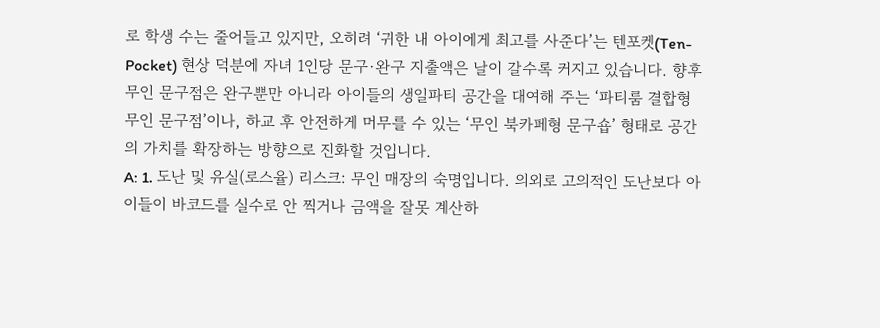로 학생 수는 줄어들고 있지만, 오히려 ‘귀한 내 아이에게 최고를 사준다’는 텐포켓(Ten-Pocket) 현상 덕분에 자녀 1인당 문구·완구 지출액은 날이 갈수록 커지고 있습니다. 향후 무인 문구점은 완구뿐만 아니라 아이들의 생일파티 공간을 대여해 주는 ‘파티룸 결합형 무인 문구점’이나, 하교 후 안전하게 머무를 수 있는 ‘무인 북카페형 문구숍’ 형태로 공간의 가치를 확장하는 방향으로 진화할 것입니다.
A: 1. 도난 및 유실(로스율) 리스크: 무인 매장의 숙명입니다. 의외로 고의적인 도난보다 아이들이 바코드를 실수로 안 찍거나 금액을 잘못 계산하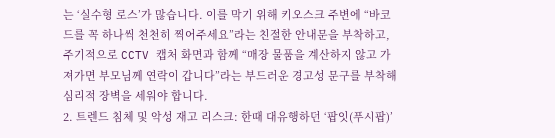는 ‘실수형 로스’가 많습니다. 이를 막기 위해 키오스크 주변에 “바코드를 꼭 하나씩 천천히 찍어주세요”라는 친절한 안내문을 부착하고, 주기적으로 CCTV 캡처 화면과 함께 “매장 물품을 계산하지 않고 가져가면 부모님께 연락이 갑니다”라는 부드러운 경고성 문구를 부착해 심리적 장벽을 세워야 합니다.
2. 트렌드 침체 및 악성 재고 리스크: 한때 대유행하던 ‘팝잇(푸시팝)’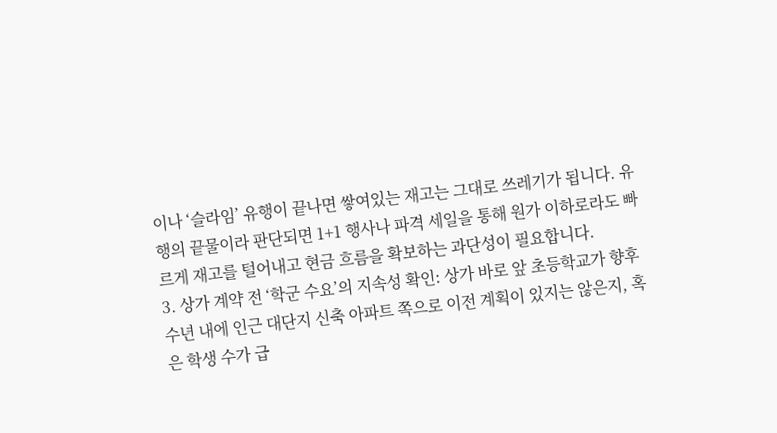이나 ‘슬라임’ 유행이 끝나면 쌓여있는 재고는 그대로 쓰레기가 됩니다. 유행의 끝물이라 판단되면 1+1 행사나 파격 세일을 통해 원가 이하로라도 빠르게 재고를 털어내고 현금 흐름을 확보하는 과단성이 필요합니다.
3. 상가 계약 전 ‘학군 수요’의 지속성 확인: 상가 바로 앞 초등학교가 향후 수년 내에 인근 대단지 신축 아파트 쪽으로 이전 계획이 있지는 않은지, 혹은 학생 수가 급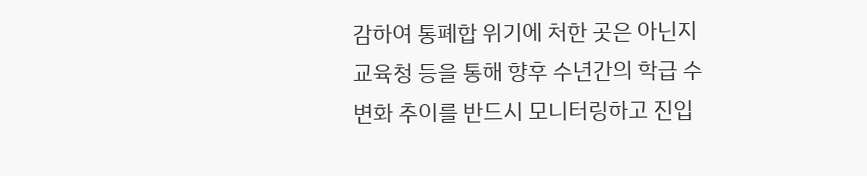감하여 통폐합 위기에 처한 곳은 아닌지 교육청 등을 통해 향후 수년간의 학급 수 변화 추이를 반드시 모니터링하고 진입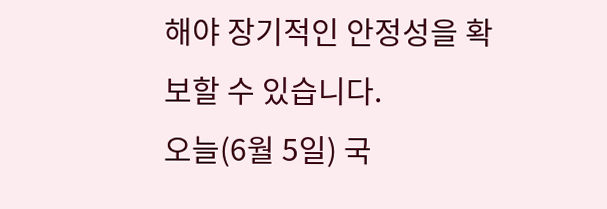해야 장기적인 안정성을 확보할 수 있습니다.
오늘(6월 5일) 국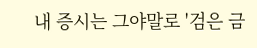내 증시는 그야말로 '검은 금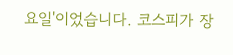요일'이었습니다. 코스피가 장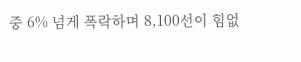중 6% 넘게 폭락하며 8,100선이 힘없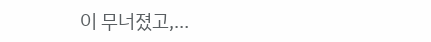이 무너졌고,…